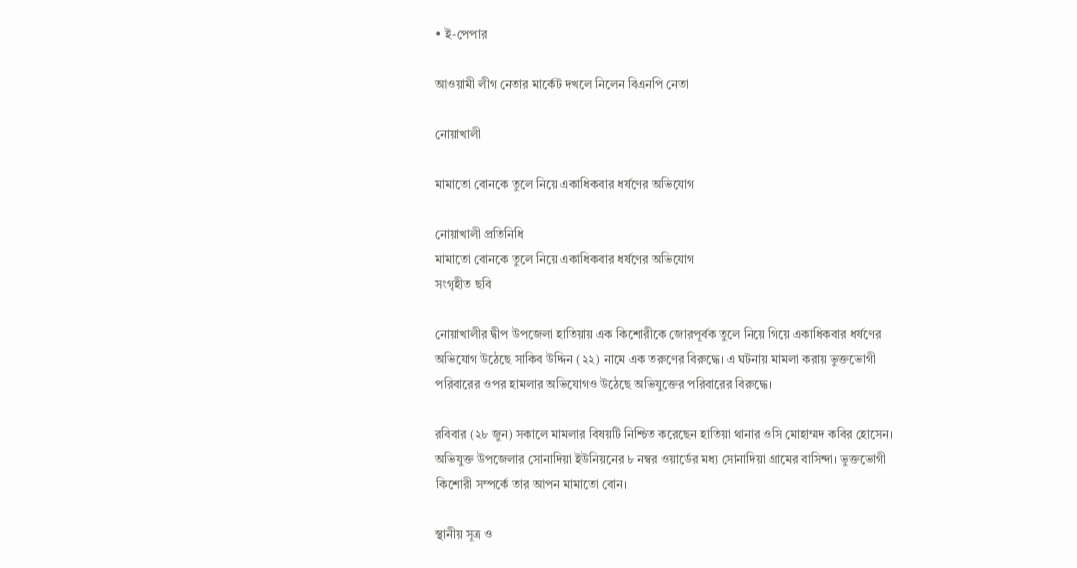• ই-পেপার

আওয়ামী লীগ নেতার মার্কেট দখলে নিলেন বিএনপি নেতা

নোয়াখালী

মামাতো বোনকে তুলে নিয়ে একাধিকবার ধর্ষণের অভিযোগ

নোয়াখালী প্রতিনিধি
মামাতো বোনকে তুলে নিয়ে একাধিকবার ধর্ষণের অভিযোগ
সংগৃহীত ছবি

নোয়াখালীর দ্বীপ উপজেলা হাতিয়ায় এক কিশোরীকে জোরপূর্বক তুলে নিয়ে গিয়ে একাধিকবার ধর্ষণের অভিযোগ উঠেছে সাকিব উদ্দিন (২২) নামে এক তরুণের বিরুদ্ধে। এ ঘটনায় মামলা করায় ভুক্তভোগী পরিবারের ওপর হামলার অভিযোগও উঠেছে অভিযুক্তের পরিবারের বিরুদ্ধে।

রবিবার (২৮ জুন) সকালে মামলার বিষয়টি নিশ্চিত করেছেন হাতিয়া থানার ওসি মোহাম্মদ কবির হোসেন। অভিযুক্ত উপজেলার সোনাদিয়া ইউনিয়নের ৮ নম্বর ওয়ার্ডের মধ্য সোনাদিয়া গ্রামের বাসিন্দা। ভুক্তভোগী কিশোরী সম্পর্কে তার আপন মামাতো বোন।

স্থানীয় সূত্র ও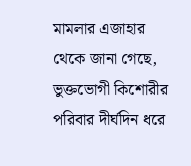মামলার এজাহার থেকে জানা গেছে, ভুক্তভোগী কিশোরীর পরিবার দীর্ঘদিন ধরে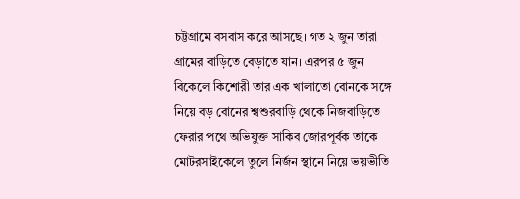চট্টগ্রামে বসবাস করে আসছে। গত ২ জুন তারা গ্রামের বাড়িতে বেড়াতে যান। এরপর ৫ জুন বিকেলে কিশোরী তার এক খালাতো বোনকে সঙ্গে নিয়ে বড় বোনের শ্বশুরবাড়ি থেকে নিজবাড়িতে ফেরার পথে অভিযুক্ত সাকিব জোরপূর্বক তাকে মোটরসাইকেলে তুলে নির্জন স্থানে নিয়ে ভয়ভীতি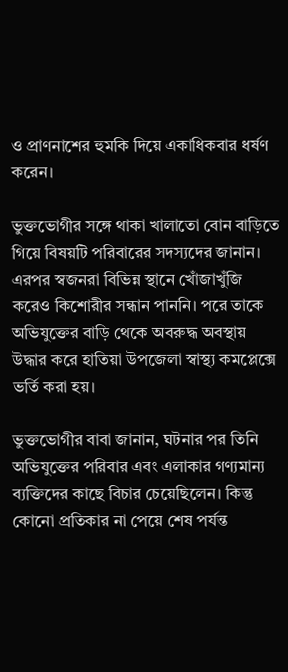ও প্রাণনাশের হুমকি দিয়ে একাধিকবার ধর্ষণ করেন।

ভুক্তভোগীর সঙ্গে থাকা খালাতো বোন বাড়িতে গিয়ে বিষয়টি পরিবারের সদস্যদের জানান। এরপর স্বজনরা বিভিন্ন স্থানে খোঁজাখুঁজি করেও কিশোরীর সন্ধান পাননি। পরে তাকে অভিযুক্তের বাড়ি থেকে অবরুদ্ধ অবস্থায় উদ্ধার করে হাতিয়া উপজেলা স্বাস্থ্য কমপ্লেক্সে ভর্তি করা হয়।

ভুক্তভোগীর বাবা জানান, ঘটনার পর তিনি অভিযুক্তের পরিবার এবং এলাকার গণ্যমান্য ব্যক্তিদের কাছে বিচার চেয়েছিলেন। কিন্তু কোনো প্রতিকার না পেয়ে শেষ পর্যন্ত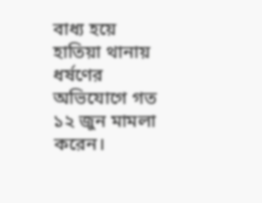বাধ্য হয়ে হাতিয়া থানায় ধর্ষণের অভিযোগে গত ১২ জুন মামলা করেন।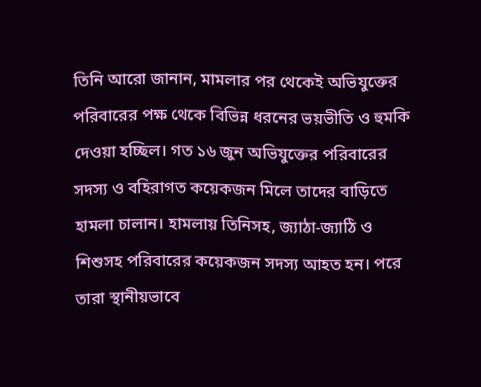তিনি আরো জানান, মামলার পর থেকেই অভিযুক্তের পরিবারের পক্ষ থেকে বিভিন্ন ধরনের ভয়ভীতি ও হুমকি দেওয়া হচ্ছিল। গত ১৬ জুন অভিযুক্তের পরিবারের সদস্য ও বহিরাগত কয়েকজন মিলে তাদের বাড়িতে হামলা চালান। হামলায় তিনিসহ, জ্যাঠা-জ্যাঠি ও শিশুসহ পরিবারের কয়েকজন সদস্য আহত হন। পরে তারা স্থানীয়ভাবে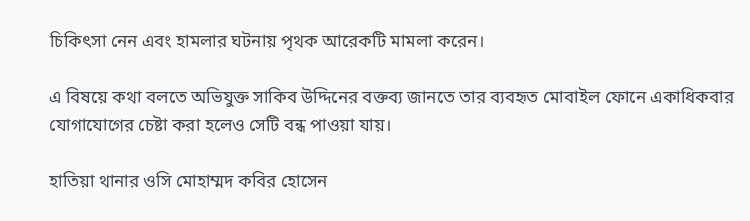চিকিৎসা নেন এবং হামলার ঘটনায় পৃথক আরেকটি মামলা করেন।

এ বিষয়ে কথা বলতে অভিযুক্ত সাকিব উদ্দিনের বক্তব্য জানতে তার ব্যবহৃত মোবাইল ফোনে একাধিকবার যোগাযোগের চেষ্টা করা হলেও সেটি বন্ধ পাওয়া যায়।

হাতিয়া থানার ওসি মোহাম্মদ কবির হোসেন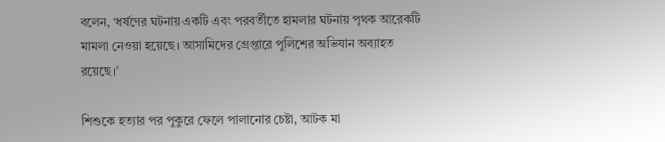বলেন, ‘ধর্ষণের ঘটনায় একটি এবং পরবর্তীতে হামলার ঘটনায় পৃথক আরেকটি মামলা নেওয়া হয়েছে। আসামিদের গ্রেপ্তারে পুলিশের অভিযান অব্যাহত রয়েছে।’

শিশুকে হত্যার পর পুকুরে ফেলে পালানোর চেষ্টা, আটক মা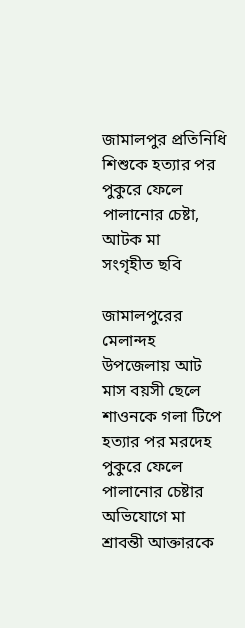জামালপুর প্রতিনিধি
শিশুকে হত্যার পর পুকুরে ফেলে পালানোর চেষ্টা, আটক মা
সংগৃহীত ছবি

জামালপুরের মেলান্দহ উপজেলায় আট মাস বয়সী ছেলে শাওনকে গলা টিপে হত্যার পর মরদেহ পুকুরে ফেলে পালানোর চেষ্টার অভিযোগে মা শ্রাবন্তী আক্তারকে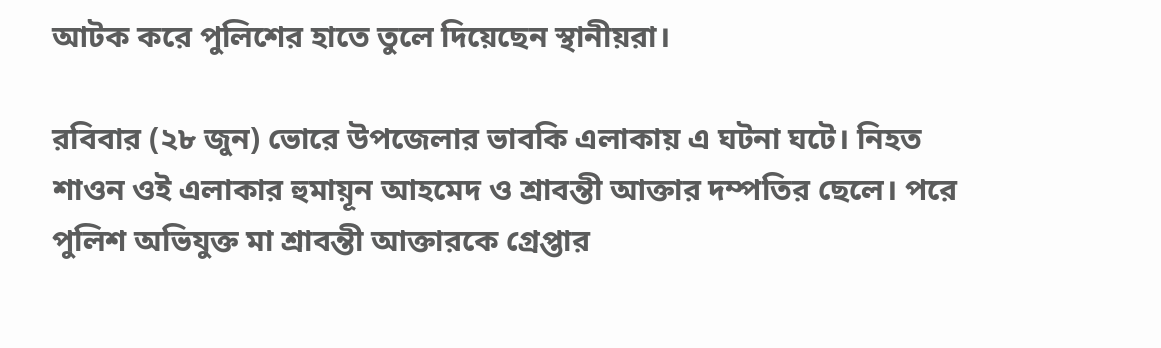আটক করে পুলিশের হাতে তুলে দিয়েছেন স্থানীয়রা।

রবিবার (২৮ জুন) ভোরে উপজেলার ভাবকি এলাকায় এ ঘটনা ঘটে। নিহত শাওন ওই এলাকার হুমায়ূন আহমেদ ও শ্রাবন্তী আক্তার দম্পতির ছেলে। পরে পুলিশ অভিযুক্ত মা শ্রাবন্তী আক্তারকে গ্রেপ্তার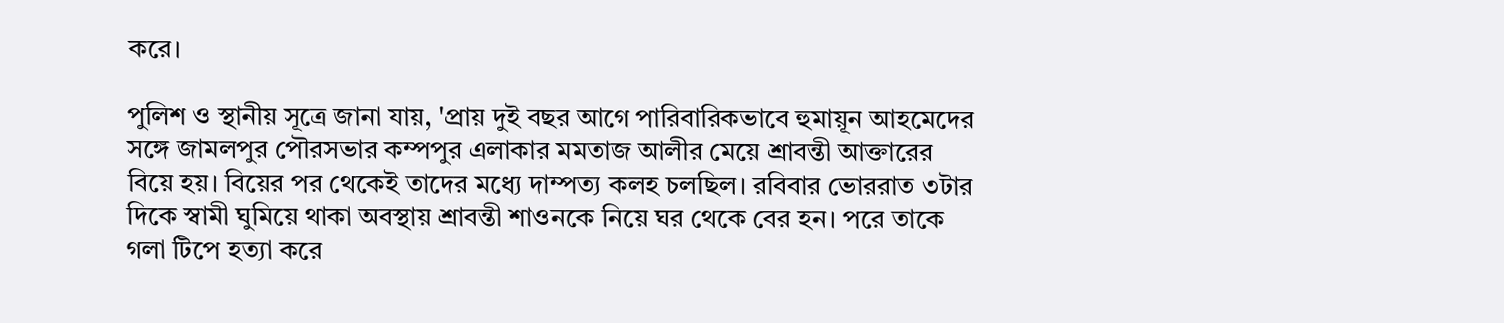করে।

পুলিশ ও স্থানীয় সূত্রে জানা যায়, 'প্রায় দুই বছর আগে পারিবারিকভাবে হুমায়ূন আহমেদের সঙ্গে জামলপুর পৌরসভার কম্পপুর এলাকার মমতাজ আলীর মেয়ে শ্রাবন্তী আক্তারের বিয়ে হয়। বিয়ের পর থেকেই তাদের মধ্যে দাম্পত্য কলহ চলছিল। রবিবার ভোররাত ৩টার দিকে স্বামী ঘুমিয়ে থাকা অবস্থায় শ্রাবন্তী শাওনকে নিয়ে ঘর থেকে বের হন। পরে তাকে গলা টিপে হত্যা করে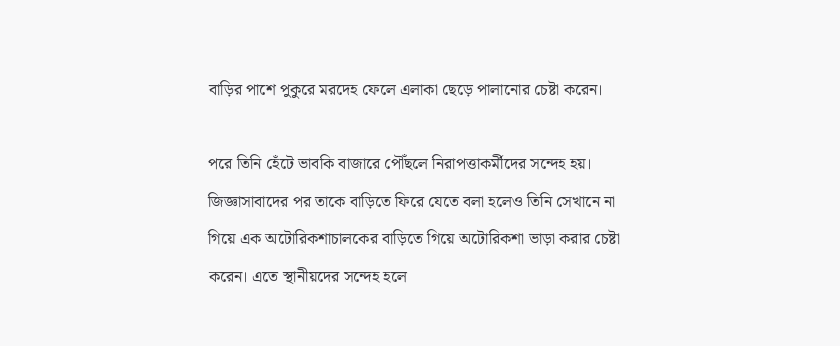বাড়ির পাশে পুকুরে মরদেহ ফেলে এলাকা ছেড়ে পালানোর চেষ্টা করেন।

পরে তিনি হেঁটে ভাবকি বাজারে পৌঁছলে নিরাপত্তাকর্মীদের সন্দেহ হয়। জিজ্ঞাসাবাদের পর তাকে বাড়িতে ফিরে যেতে বলা হলেও তিনি সেখানে না গিয়ে এক অটোরিকশাচালকের বাড়িতে গিয়ে অটোরিকশা ভাড়া করার চেষ্টা করেন। এতে স্থানীয়দের সন্দেহ হলে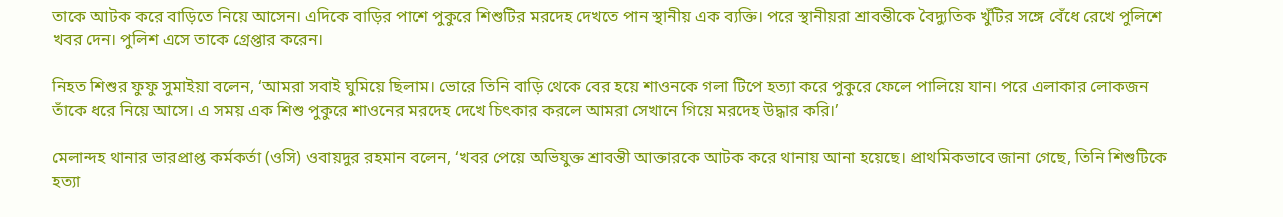তাকে আটক করে বাড়িতে নিয়ে আসেন। এদিকে বাড়ির পাশে পুকুরে শিশুটির মরদেহ দেখতে পান স্থানীয় এক ব্যক্তি। পরে স্থানীয়রা শ্রাবন্তীকে বৈদ্যুতিক খুঁটির সঙ্গে বেঁধে রেখে পুলিশে খবর দেন। পুলিশ এসে তাকে গ্রেপ্তার করেন।

নিহত শিশুর ফুফু সুমাইয়া বলেন, ‘আমরা সবাই ঘুমিয়ে ছিলাম। ভোরে তিনি বাড়ি থেকে বের হয়ে শাওনকে গলা টিপে হত্যা করে পুকুরে ফেলে পালিয়ে যান। পরে এলাকার লোকজন তাঁকে ধরে নিয়ে আসে। এ সময় এক শিশু পুকুরে শাওনের মরদেহ দেখে চিৎকার করলে আমরা সেখানে গিয়ে মরদেহ উদ্ধার করি।’

মেলান্দহ থানার ভারপ্রাপ্ত কর্মকর্তা (ওসি) ওবায়দুর রহমান বলেন, ‘খবর পেয়ে অভিযুক্ত শ্রাবন্তী আক্তারকে আটক করে থানায় আনা হয়েছে। প্রাথমিকভাবে জানা গেছে, তিনি শিশুটিকে হত্যা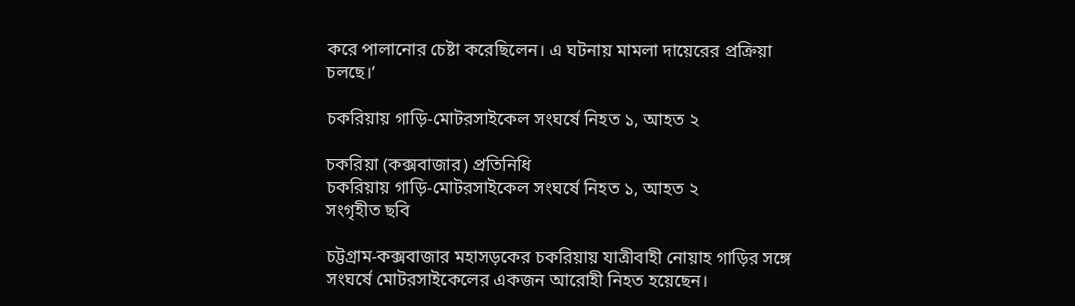করে পালানোর চেষ্টা করেছিলেন। এ ঘটনায় মামলা দায়েরের প্রক্রিয়া চলছে।’

চকরিয়ায় গাড়ি-মোটরসাইকেল সংঘর্ষে নিহত ১, আহত ২

চকরিয়া (কক্সবাজার) প্রতিনিধি
চকরিয়ায় গাড়ি-মোটরসাইকেল সংঘর্ষে নিহত ১, আহত ২
সংগৃহীত ছবি

চট্টগ্রাম-কক্সবাজার মহাসড়কের চকরিয়ায় যাত্রীবাহী নোয়াহ গাড়ির সঙ্গে সংঘর্ষে মোটরসাইকেলের একজন আরোহী নিহত হয়েছেন।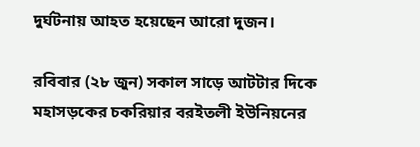দুর্ঘটনায় আহত হয়েছেন আরো দুজন।

রবিবার (২৮ জুন) সকাল সাড়ে আটটার দিকে মহাসড়কের চকরিয়ার বরইতলী ইউনিয়নের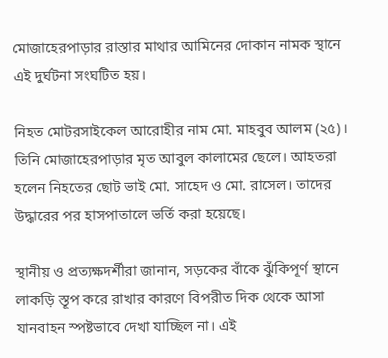মোজাহেরপাড়ার রাস্তার মাথার আমিনের দোকান নামক স্থানে এই দুর্ঘটনা সংঘটিত হয়।

নিহত মোটরসাইকেল আরোহীর নাম মো. মাহবুব আলম (২৫)। তিনি মোজাহেরপাড়ার মৃত আবুল কালামের ছেলে। আহতরা হলেন নিহতের ছোট ভাই মো. সাহেদ ও মো. রাসেল। তাদের উদ্ধারের পর হাসপাতালে ভর্তি করা হয়েছে।

স্থানীয় ও প্রত্যক্ষদর্শীরা জানান, সড়কের বাঁকে ঝুঁকিপূর্ণ স্থানে লাকড়ি স্তূপ করে রাখার কারণে বিপরীত দিক থেকে আসা যানবাহন স্পষ্টভাবে দেখা যাচ্ছিল না। এই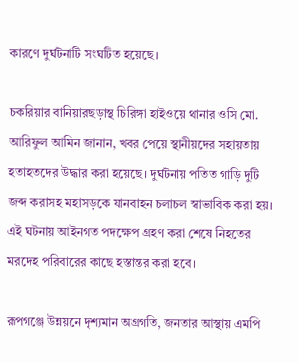কারণে দুর্ঘটনাটি সংঘটিত হয়েছে।

চকরিয়ার বানিয়ারছড়াস্থ চিরিঙ্গা হাইওয়ে থানার ওসি মো. আরিফুল আমিন জানান, খবর পেয়ে স্থানীয়দের সহায়তায় হতাহতদের উদ্ধার করা হয়েছে। দুর্ঘটনায় পতিত গাড়ি দুটি জব্দ করাসহ মহাসড়কে যানবাহন চলাচল স্বাভাবিক করা হয়। এই ঘটনায় আইনগত পদক্ষেপ গ্রহণ করা শেষে নিহতের মরদেহ পরিবারের কাছে হস্তান্তর করা হবে।

রূপগঞ্জে উন্নয়নে দৃশ্যমান অগ্রগতি, জনতার আস্থায় এমপি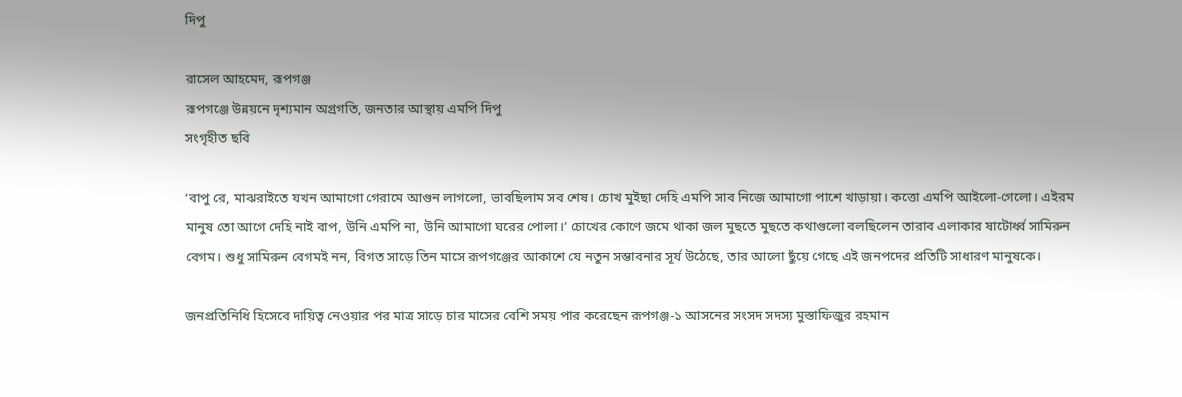দিপু

রাসেল আহমেদ, রূপগঞ্জ
রূপগঞ্জে উন্নয়নে দৃশ্যমান অগ্রগতি, জনতার আস্থায় এমপি দিপু
সংগৃহীত ছবি

‘বাপু রে, মাঝরাইতে যখন আমাগো গেরামে আগুন লাগলো, ভাবছিলাম সব শেষ। চোখ মুইছা দেহি এমপি সাব নিজে আমাগো পাশে খাড়ায়া। কত্তো এমপি আইলো-গেলো। এইরম মানুষ তো আগে দেহি নাই বাপ, উনি এমপি না, উনি আমাগো ঘরের পোলা।’ চোখের কোণে জমে থাকা জল মুছতে মুছতে কথাগুলো বলছিলেন তারাব এলাকার ষাটোর্ধ্ব সামিরুন বেগম। শুধু সামিরুন বেগমই নন, বিগত সাড়ে তিন মাসে রূপগঞ্জের আকাশে যে নতুন সম্ভাবনার সূর্য উঠেছে, তার আলো ছুঁয়ে গেছে এই জনপদের প্রতিটি সাধারণ মানুষকে।

জনপ্রতিনিধি হিসেবে দায়িত্ব নেওয়ার পর মাত্র সাড়ে চার মাসের বেশি সময় পার করেছেন রূপগঞ্জ-১ আসনের সংসদ সদস্য মুস্তাফিজুর রহমান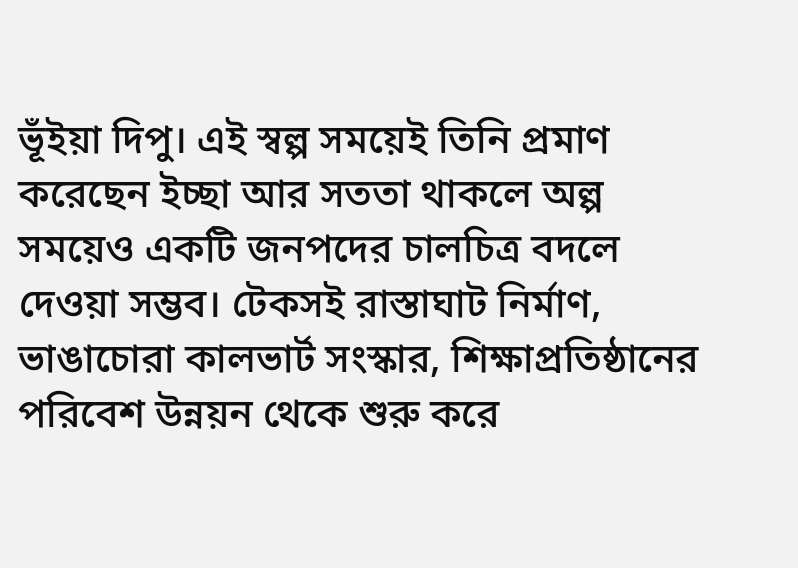ভূঁইয়া দিপু। এই স্বল্প সময়েই তিনি প্রমাণ করেছেন ইচ্ছা আর সততা থাকলে অল্প সময়েও একটি জনপদের চালচিত্র বদলে দেওয়া সম্ভব। টেকসই রাস্তাঘাট নির্মাণ, ভাঙাচোরা কালভার্ট সংস্কার, শিক্ষাপ্রতিষ্ঠানের পরিবেশ উন্নয়ন থেকে শুরু করে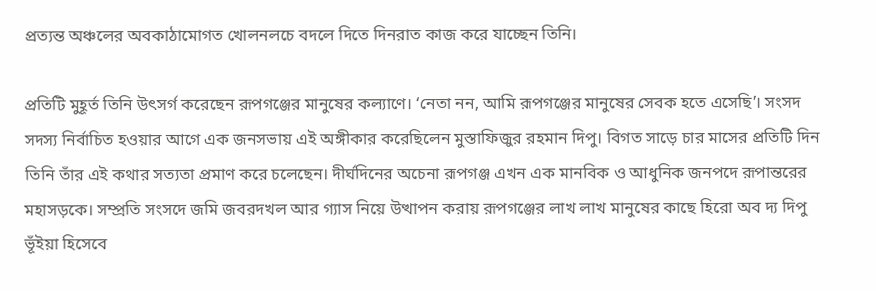প্রত্যন্ত অঞ্চলের অবকাঠামোগত খোলনলচে বদলে দিতে দিনরাত কাজ করে যাচ্ছেন তিনি।

প্রতিটি মুহূর্ত তিনি উৎসর্গ করেছেন রূপগঞ্জের মানুষের কল্যাণে। ‘নেতা নন, আমি রূপগঞ্জের মানুষের সেবক হতে এসেছি’। সংসদ সদস্য নির্বাচিত হওয়ার আগে এক জনসভায় এই অঙ্গীকার করেছিলেন মুস্তাফিজুর রহমান দিপু। বিগত সাড়ে চার মাসের প্রতিটি দিন তিনি তাঁর এই কথার সত্যতা প্রমাণ করে চলেছেন। দীর্ঘদিনের অচেনা রূপগঞ্জ এখন এক মানবিক ও আধুনিক জনপদে রূপান্তরের মহাসড়কে। সম্প্রতি সংসদে জমি জবরদখল আর গ্যাস নিয়ে উত্থাপন করায় রূপগঞ্জের লাখ লাখ মানুষের কাছে হিরো অব দ্য দিপু ভূঁইয়া হিসেবে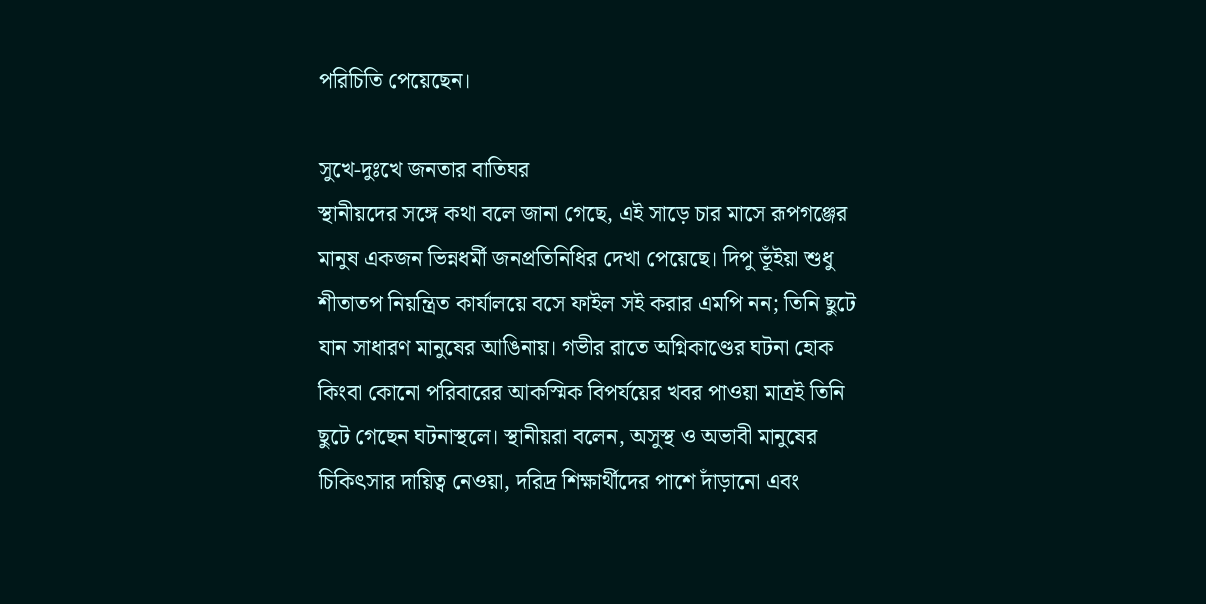পরিচিতি পেয়েছেন।

সুখে-দুঃখে জনতার বাতিঘর
স্থানীয়দের সঙ্গে কথা বলে জানা গেছে, এই সাড়ে চার মাসে রূপগঞ্জের মানুষ একজন ভিন্নধর্মী জনপ্রতিনিধির দেখা পেয়েছে। দিপু ভূঁইয়া শুধু শীতাতপ নিয়ন্ত্রিত কার্যালয়ে বসে ফাইল সই করার এমপি নন; তিনি ছুটে যান সাধারণ মানুষের আঙিনায়। গভীর রাতে অগ্নিকাণ্ডের ঘটনা হোক কিংবা কোনো পরিবারের আকস্মিক বিপর্যয়ের খবর পাওয়া মাত্রই তিনি ছুটে গেছেন ঘটনাস্থলে। স্থানীয়রা বলেন, অসুস্থ ও অভাবী মানুষের চিকিৎসার দায়িত্ব নেওয়া, দরিদ্র শিক্ষার্থীদের পাশে দাঁড়ানো এবং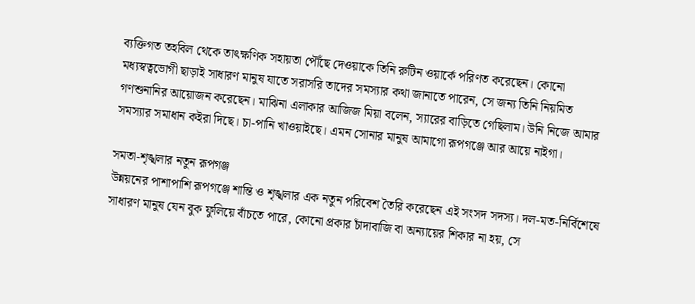ব্যক্তিগত তহবিল থেকে তাৎক্ষণিক সহায়তা পৌঁছে দেওয়াকে তিনি রুটিন ওয়ার্কে পরিণত করেছেন। কোনো মধ্যস্বত্বভোগী ছাড়াই সাধারণ মানুষ যাতে সরাসরি তাদের সমস্যার কথা জানাতে পারেন, সে জন্য তিনি নিয়মিত গণশুনানির আয়োজন করেছেন। মাঝিনা এলাকার আজিজ মিয়া বলেন, স্যারের বাড়িতে গেছিলাম। উনি নিজে আমার সমস্যার সমাধান কইরা দিছে। চা-পানি খাওয়াইছে। এমন সোনার মানুষ আমাগো রূপগঞ্জে আর আয়ে নাইগা।

সমতা-শৃঙ্খলার নতুন রূপগঞ্জ
উন্নয়নের পাশাপাশি রূপগঞ্জে শান্তি ও শৃঙ্খলার এক নতুন পরিবেশ তৈরি করেছেন এই সংসদ সদস্য। দল-মত-নির্বিশেষে সাধারণ মানুষ যেন বুক ফুলিয়ে বাঁচতে পারে, কোনো প্রকার চাঁদাবাজি বা অন্যায়ের শিকার না হয়, সে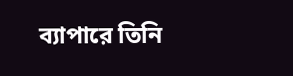ব্যাপারে তিনি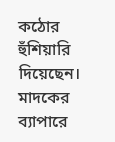কঠোর হুঁশিয়ারি দিয়েছেন। মাদকের ব্যাপারে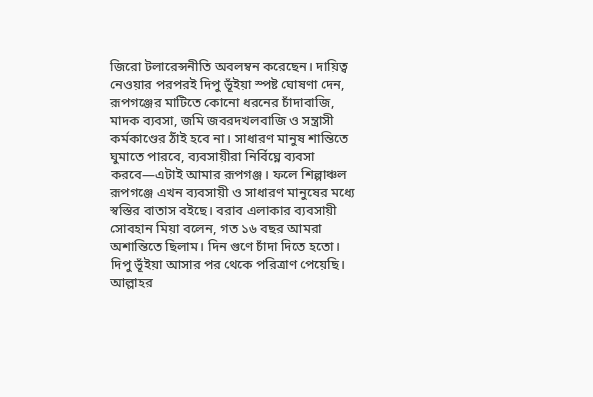জিরো টলারেন্সনীতি অবলম্বন করেছেন। দায়িত্ব নেওয়ার পরপরই দিপু ভূঁইয়া স্পষ্ট ঘোষণা দেন, রূপগঞ্জের মাটিতে কোনো ধরনের চাঁদাবাজি, মাদক ব্যবসা, জমি জবরদখলবাজি ও সন্ত্রাসী কর্মকাণ্ডের ঠাঁই হবে না। সাধারণ মানুষ শান্তিতে ঘুমাতে পারবে, ব্যবসায়ীরা নির্বিঘ্নে ব্যবসা করবে—এটাই আমার রূপগঞ্জ। ফলে শিল্পাঞ্চল রূপগঞ্জে এখন ব্যবসায়ী ও সাধারণ মানুষের মধ্যে স্বস্তির বাতাস বইছে। বরাব এলাকার ব্যবসায়ী সোবহান মিয়া বলেন, গত ১৬ বছর আমরা অশান্তিতে ছিলাম। দিন গুণে চাঁদা দিতে হতো। দিপু ভূঁইয়া আসার পর থেকে পরিত্রাণ পেয়েছি। আল্লাহর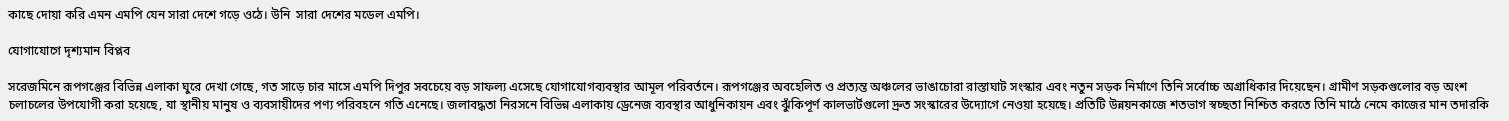কাছে দোয়া করি এমন এমপি যেন সারা দেশে গড়ে ওঠে। উনি  সারা দেশের মডেল এমপি।

যোগাযোগে দৃশ্যমান বিপ্লব

সরেজমিনে রূপগঞ্জের বিভিন্ন এলাকা ঘুরে দেখা গেছে, গত সাড়ে চার মাসে এমপি দিপুর সবচেয়ে বড় সাফল্য এসেছে যোগাযোগব্যবস্থার আমূল পরিবর্তনে। রূপগঞ্জের অবহেলিত ও প্রত্যন্ত অঞ্চলের ভাঙাচোরা রাস্তাঘাট সংস্কার এবং নতুন সড়ক নির্মাণে তিনি সর্বোচ্চ অগ্রাধিকার দিয়েছেন। গ্রামীণ সড়কগুলোর বড় অংশ চলাচলের উপযোগী করা হয়েছে, যা স্থানীয় মানুষ ও ব্যবসায়ীদের পণ্য পরিবহনে গতি এনেছে। জলাবদ্ধতা নিরসনে বিভিন্ন এলাকায় ড্রেনেজ ব্যবস্থার আধুনিকায়ন এবং ঝুঁকিপূর্ণ কালভার্টগুলো দ্রুত সংস্কারের উদ্যোগে নেওয়া হয়েছে। প্রতিটি উন্নয়নকাজে শতভাগ স্বচ্ছতা নিশ্চিত করতে তিনি মাঠে নেমে কাজের মান তদারকি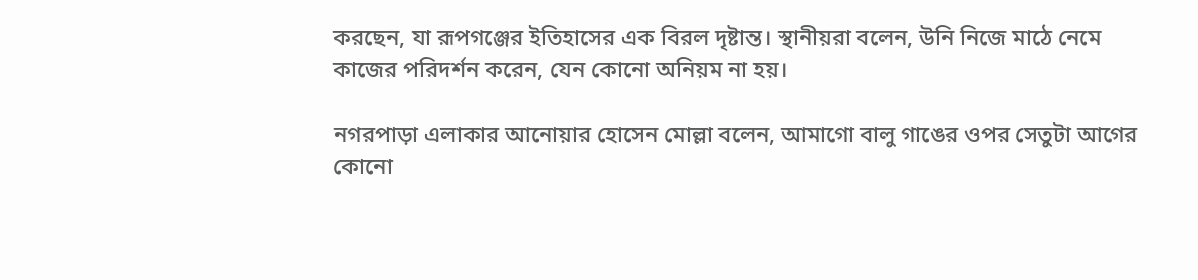করছেন, যা রূপগঞ্জের ইতিহাসের এক বিরল দৃষ্টান্ত। স্থানীয়রা বলেন, উনি নিজে মাঠে নেমে কাজের পরিদর্শন করেন, যেন কোনো অনিয়ম না হয়।

নগরপাড়া এলাকার আনোয়ার হোসেন মোল্লা বলেন, আমাগো বালু গাঙের ওপর সেতুটা আগের কোনো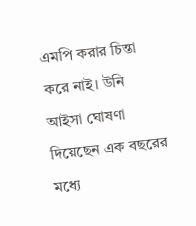এমপি করার চিন্তা করে নাই। উনি আইসা ঘোষণা দিয়েছেন এক বছরের মধ্যে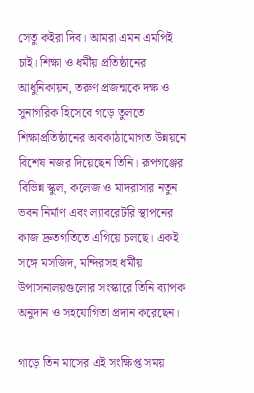সেতু কইরা দিব। আমরা এমন এমপিই চাই। শিক্ষা ও ধর্মীয় প্রতিষ্ঠানের আধুনিকায়ন, তরুণ প্রজন্মকে দক্ষ ও সুনাগরিক হিসেবে গড়ে তুলতে শিক্ষাপ্রতিষ্ঠানের অবকাঠামোগত উন্নয়নে বিশেষ নজর দিয়েছেন তিনি। রূপগঞ্জের বিভিন্ন স্কুল, কলেজ ও মাদরাসার নতুন ভবন নির্মাণ এবং ল্যাবরেটরি স্থাপনের কাজ দ্রুতগতিতে এগিয়ে চলছে। একই সঙ্গে মসজিদ, মন্দিরসহ ধর্মীয় উপাসনালয়গুলোর সংস্কারে তিনি ব্যাপক অনুদান ও সহযোগিতা প্রদান করেছেন।

গাড়ে তিন মাসের এই সংক্ষিপ্ত সময়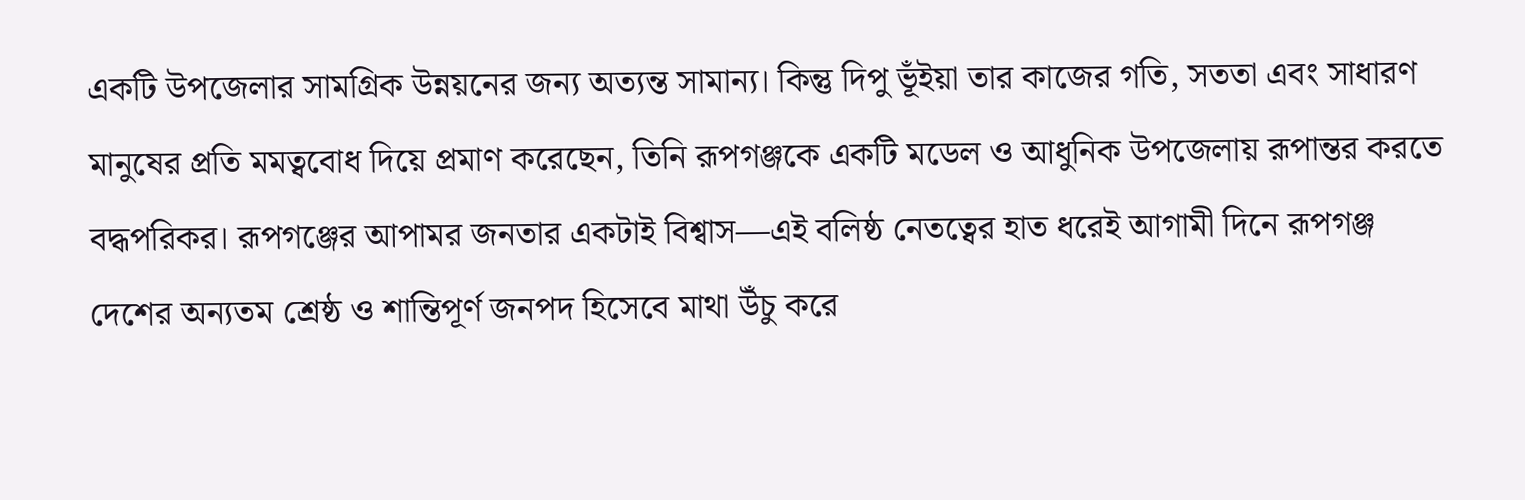একটি উপজেলার সামগ্রিক উন্নয়নের জন্য অত্যন্ত সামান্য। কিন্তু দিপু ভূঁইয়া তার কাজের গতি, সততা এবং সাধারণ মানুষের প্রতি মমত্ববোধ দিয়ে প্রমাণ করেছেন, তিনি রূপগঞ্জকে একটি মডেল ও আধুনিক উপজেলায় রূপান্তর করতে বদ্ধপরিকর। রূপগঞ্জের আপামর জনতার একটাই বিশ্বাস—এই বলিষ্ঠ নেতত্বের হাত ধরেই আগামী দিনে রূপগঞ্জ দেশের অন্যতম শ্রেষ্ঠ ও শান্তিপূর্ণ জনপদ হিসেবে মাথা উঁচু করে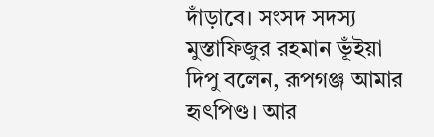দাঁড়াবে। সংসদ সদস্য মুস্তাফিজুর রহমান ভূঁইয়া দিপু বলেন, রূপগঞ্জ আমার হৃৎপিণ্ড। আর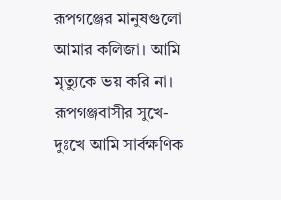রূপগঞ্জের মানুষগুলো আমার কলিজা। আমি মৃত্যুকে ভয় করি না। রূপগঞ্জবাসীর সুখে-দুঃখে আমি সার্বক্ষণিক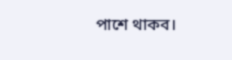পাশে থাকব।